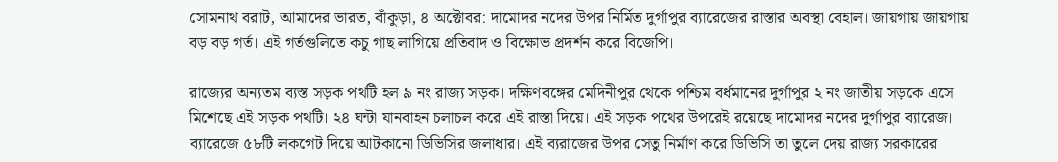সোমনাথ বরাট, আমাদের ভারত, বাঁকুড়া, ৪ অক্টোবর: দামোদর নদের উপর নির্মিত দুর্গাপুর ব্যারেজের রাস্তার অবস্থা বেহাল। জায়গায় জায়গায় বড় বড় গর্ত। এই গর্তগুলিতে কচু গাছ লাগিয়ে প্রতিবাদ ও বিক্ষোভ প্রদর্শন করে বিজেপি।

রাজ্যের অন্যতম ব্যস্ত সড়ক পথটি হল ৯ নং রাজ্য সড়ক। দক্ষিণবঙ্গের মেদিনীপুর থেকে পশ্চিম বর্ধমানের দুর্গাপুর ২ নং জাতীয় সড়কে এসে মিশেছে এই সড়ক পথটি। ২৪ ঘন্টা যানবাহন চলাচল করে এই রাস্তা দিয়ে। এই সড়ক পথের উপরেই রয়েছে দামোদর নদের দুর্গাপুর ব্যারেজ। ব্যারেজে ৫৮টি লকগেট দিয়ে আটকানো ডিভিসির জলাধার। এই ব্যরাজের উপর সেতু নির্মাণ করে ডিভিসি তা তুলে দেয় রাজ্য সরকারের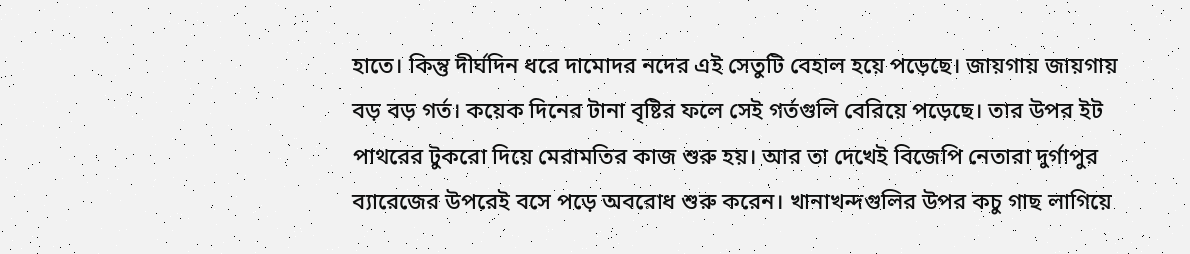হাতে। কিন্তু দীর্ঘদিন ধরে দামোদর নদের এই সেতুটি বেহাল হয়ে পড়েছে। জায়গায় জায়গায় বড় বড় গর্ত। কয়েক দিনের টানা বৃষ্টির ফলে সেই গর্তগুলি বেরিয়ে পড়েছে। তার উপর ইট পাথরের টুকরো দিয়ে মেরামতির কাজ শুরু হয়। আর তা দেখেই বিজেপি নেতারা দুর্গাপুর ব্যারেজের উপরেই বসে পড়ে অবরোধ শুরু করেন। খানাখন্দগুলির উপর কচু গাছ লাগিয়ে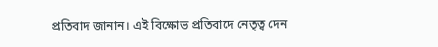প্রতিবাদ জানান। এই বিক্ষোভ প্রতিবাদে নেতৃত্ব দেন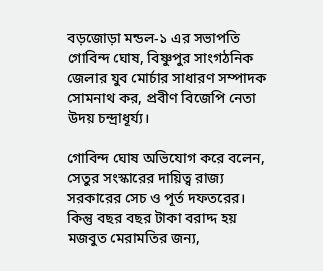বড়জোড়া মন্ডল-১ এর সভাপতি গোবিন্দ ঘোষ, বিষ্ণুপুর সাংগঠনিক জেলার যুব মোর্চার সাধারণ সম্পাদক সোমনাথ কর, প্রবীণ বিজেপি নেতা উদয় চন্দ্রাধূর্য্য।

গোবিন্দ ঘোষ অভিযোগ করে বলেন, সেতুর সংস্কারের দায়িত্ব রাজ্য সরকারের সেচ ও পূর্ত দফতরের। কিন্তু বছর বছর টাকা বরাদ্দ হয় মজবুত মেরামতির জন্য,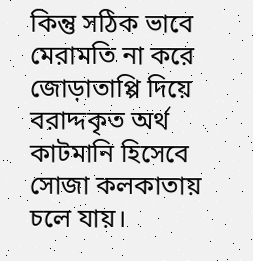কিন্তু সঠিক ভাবে মেরামতি না করে জোড়াতাপ্পি দিয়ে বরাদ্দকৃত অর্থ কাটমানি হিসেবে সোজা কলকাতায় চলে যায়।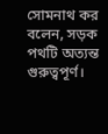সোমনাথ কর বলেন, সড়ক পথটি অত্যন্ত গুরুত্বপূর্ণ।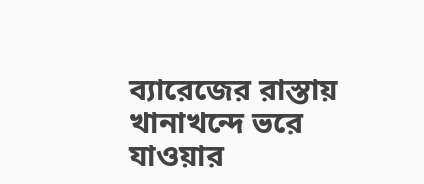ব্যারেজের রাস্তায় খানাখন্দে ভরে যাওয়ার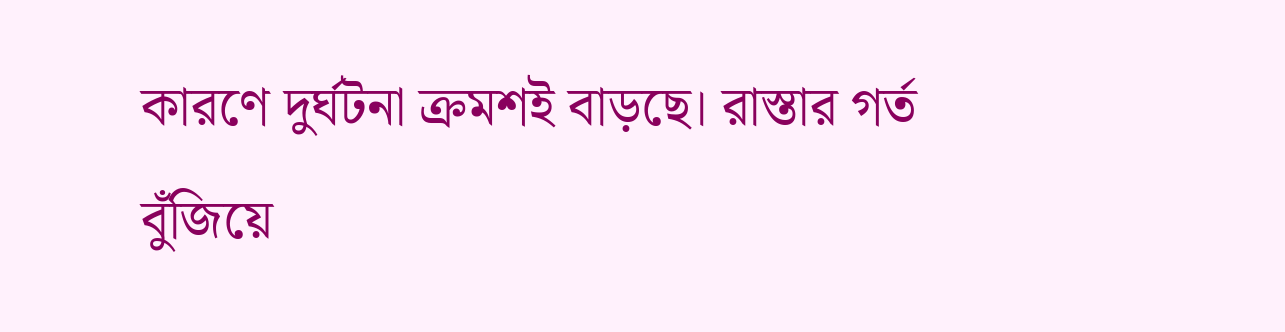কারণে দুর্ঘটনা ক্রমশই বাড়ছে। রাস্তার গর্ত বুঁজিয়ে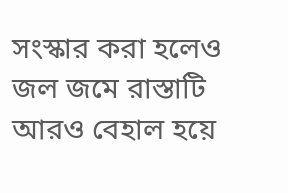সংস্কার করা হলেও জল জমে রাস্তাটি আরও বেহাল হয়ে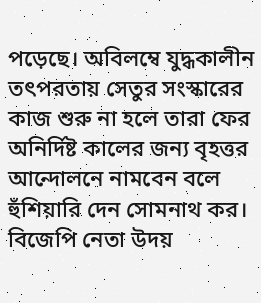পড়েছে। অবিলম্বে যুদ্ধকালীন তৎপরতায় সেতুর সংস্কারের কাজ শুরু না হলে তারা ফের অনির্দিষ্ট কালের জন্য বৃহত্তর আন্দোলনে নামবেন বলে হুঁশিয়ারি দেন সোমনাথ কর।
বিজেপি নেতা উদয়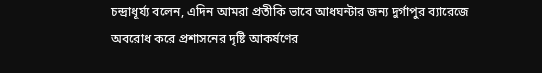চন্দ্রাধূর্য্য বলেন, এদিন আমরা প্রতীকি ভাবে আধঘন্টার জন্য দুর্গাপুর ব্যারেজে অবরোধ করে প্রশাসনের দৃষ্টি আকর্ষণের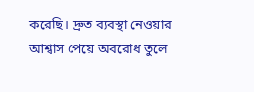করেছি। দ্রুত ব্যবস্থা নেওয়ার আশ্বাস পেয়ে অবরোধ তুলে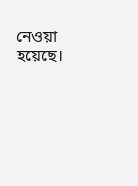নেওয়া হয়েছে।